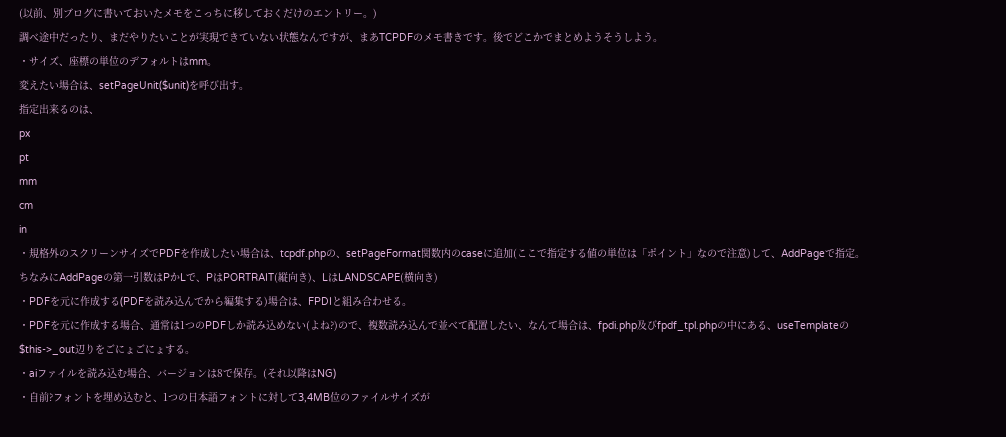(以前、別ブログに書いておいたメモをこっちに移しておくだけのエントリー。)
調べ途中だったり、まだやりたいことが実現できていない状態なんですが、まあTCPDFのメモ書きです。後でどこかでまとめようそうしよう。
・サイズ、座標の単位のデフォルトはmm。
変えたい場合は、setPageUnit($unit)を呼び出す。
指定出来るのは、
px
pt
mm
cm
in
・規格外のスクリーンサイズでPDFを作成したい場合は、tcpdf.phpの、setPageFormat関数内のcaseに追加(ここで指定する値の単位は「ポイント」なので注意)して、AddPageで指定。
ちなみにAddPageの第一引数はPかLで、PはPORTRAIT(縦向き)、LはLANDSCAPE(横向き)
・PDFを元に作成する(PDFを読み込んでから編集する)場合は、FPDIと組み合わせる。
・PDFを元に作成する場合、通常は1つのPDFしか読み込めない(よね?)ので、複数読み込んで並べて配置したい、なんて場合は、fpdi.php及びfpdf_tpl.phpの中にある、useTemplateの$this->_out辺りをごにょごにょする。
・aiファイルを読み込む場合、バージョンは8で保存。(それ以降はNG)
・自前?フォントを埋め込むと、1つの日本語フォントに対して3,4MB位のファイルサイズが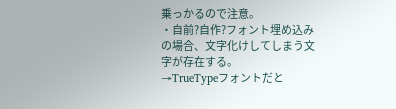乗っかるので注意。
・自前?自作?フォント埋め込みの場合、文字化けしてしまう文字が存在する。
→TrueTypeフォントだと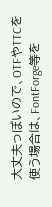大丈夫っぽいので、OTFやTTCを使う場合は、FontForge等を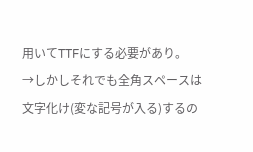用いてTTFにする必要があり。
→しかしそれでも全角スペースは文字化け(変な記号が入る)するの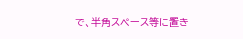で、半角スペース等に置き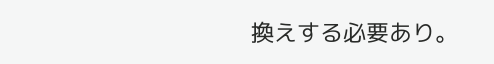換えする必要あり。